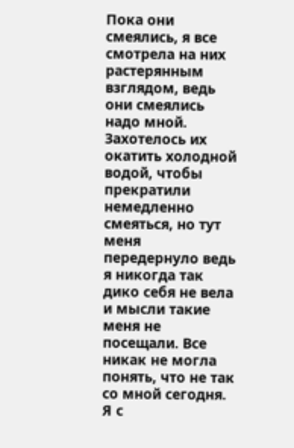Пока они смеялись, я все смотрела на них растерянным взглядом, ведь они смеялись надо мной. Захотелось их окатить холодной водой, чтобы прекратили немедленно смеяться, но тут меня передернуло ведь я никогда так дико себя не вела и мысли такие меня не посещали. Все никак не могла понять, что не так со мной сегодня. Я с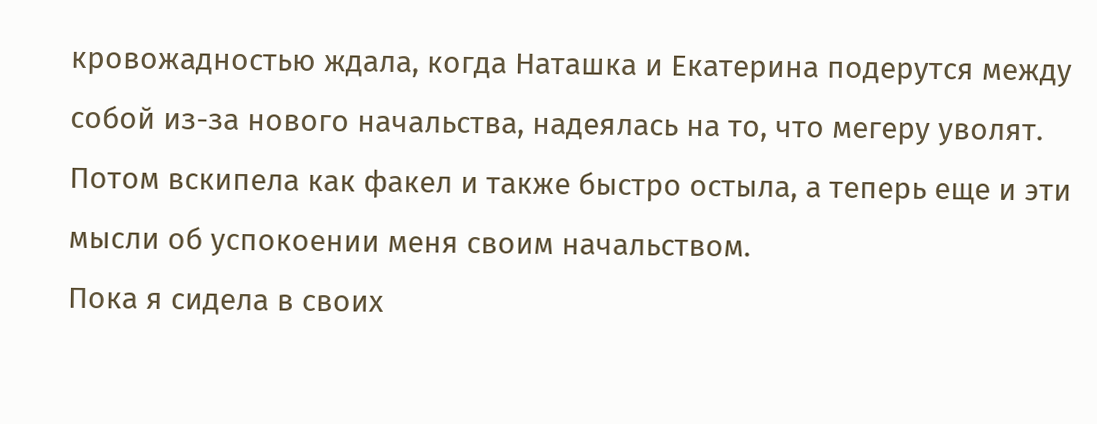кровожадностью ждала, когда Наташка и Екатерина подерутся между собой из-за нового начальства, надеялась на то, что мегеру уволят. Потом вскипела как факел и также быстро остыла, а теперь еще и эти мысли об успокоении меня своим начальством.
Пока я сидела в своих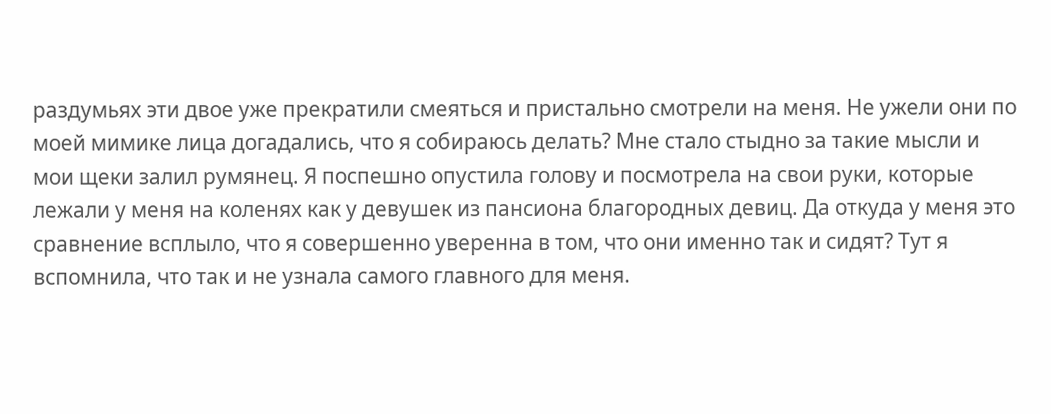раздумьях эти двое уже прекратили смеяться и пристально смотрели на меня. Не ужели они по моей мимике лица догадались, что я собираюсь делать? Мне стало стыдно за такие мысли и мои щеки залил румянец. Я поспешно опустила голову и посмотрела на свои руки, которые лежали у меня на коленях как у девушек из пансиона благородных девиц. Да откуда у меня это сравнение всплыло, что я совершенно уверенна в том, что они именно так и сидят? Тут я вспомнила, что так и не узнала самого главного для меня.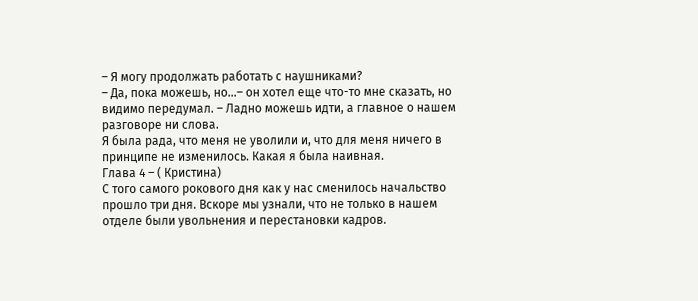– Я могу продолжать работать с наушниками?
– Да, пока можешь, но…– он хотел еще что-то мне сказать, но видимо передумал. – Ладно можешь идти, а главное о нашем разговоре ни слова.
Я была рада, что меня не уволили и, что для меня ничего в принципе не изменилось. Какая я была наивная.
Глава 4 – ( Кристина)
С того самого рокового дня как у нас сменилось начальство прошло три дня. Вскоре мы узнали, что не только в нашем отделе были увольнения и перестановки кадров.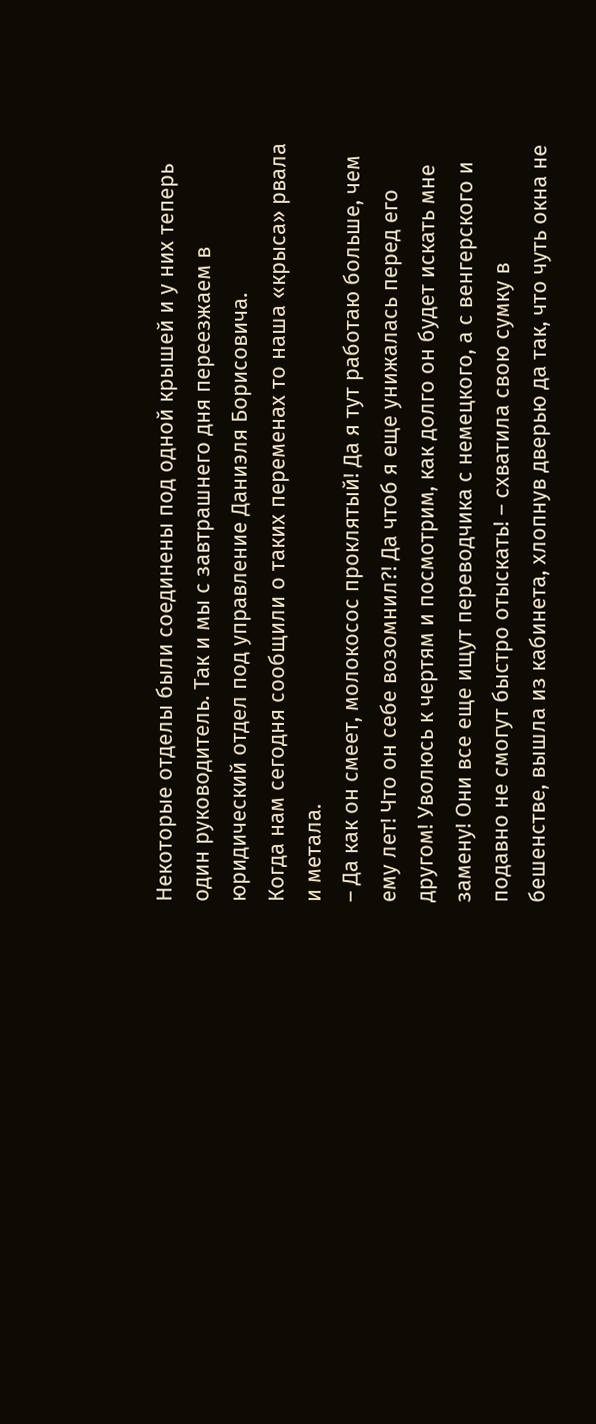Некоторые отделы были соединены под одной крышей и у них теперь один руководитель. Так и мы с завтрашнего дня переезжаем в юридический отдел под управление Даниэля Борисовича.
Когда нам сегодня сообщили о таких переменах то наша «крыса» рвала и метала.
– Да как он смеет, молокосос проклятый! Да я тут работаю больше, чем ему лет! Что он себе возомнил?! Да чтоб я еще унижалась перед его другом! Уволюсь к чертям и посмотрим, как долго он будет искать мне замену! Они все еще ищут переводчика с немецкого, а с венгерского и подавно не смогут быстро отыскать! – схватила свою сумку в бешенстве, вышла из кабинета, хлопнув дверью да так, что чуть окна не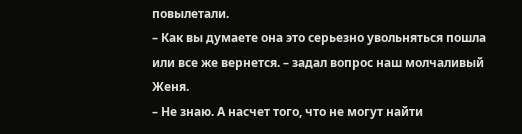повылетали.
– Как вы думаете она это серьезно увольняться пошла или все же вернется. – задал вопрос наш молчаливый Женя.
– Не знаю. А насчет того, что не могут найти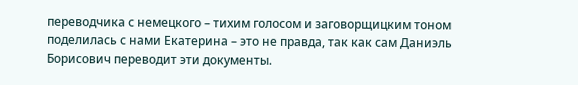переводчика с немецкого – тихим голосом и заговорщицким тоном поделилась с нами Екатерина – это не правда, так как сам Даниэль Борисович переводит эти документы.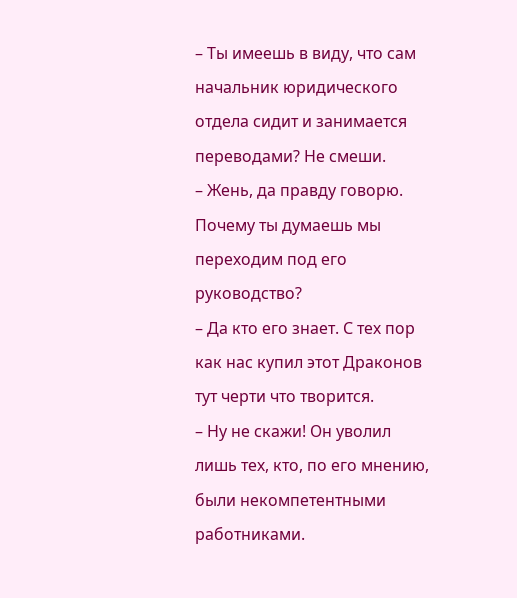– Ты имеешь в виду, что сам начальник юридического отдела сидит и занимается переводами? Не смеши.
– Жень, да правду говорю. Почему ты думаешь мы переходим под его руководство?
– Да кто его знает. С тех пор как нас купил этот Драконов тут черти что творится.
– Ну не скажи! Он уволил лишь тех, кто, по его мнению, были некомпетентными работниками.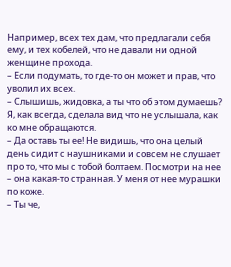Например, всех тех дам, что предлагали себя ему, и тех кобелей, что не давали ни одной женщине прохода.
– Если подумать, то где-то он может и прав, что уволил их всех.
– Слышишь, жидовка, а ты что об этом думаешь?
Я, как всегда, сделала вид что не услышала, как ко мне обращаются.
– Да оставь ты ее! Не видишь, что она целый день сидит с наушниками и совсем не слушает про то, что мы с тобой болтаем. Посмотри на нее – она какая-то странная. У меня от нее мурашки по коже.
– Ты че,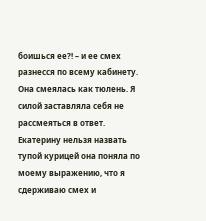боишься ее?! – и ее смех разнесся по всему кабинету. Она смеялась как тюлень. Я силой заставляла себя не рассмеяться в ответ.
Екатерину нельзя назвать тупой курицей она поняла по моему выражению, что я сдерживаю смех и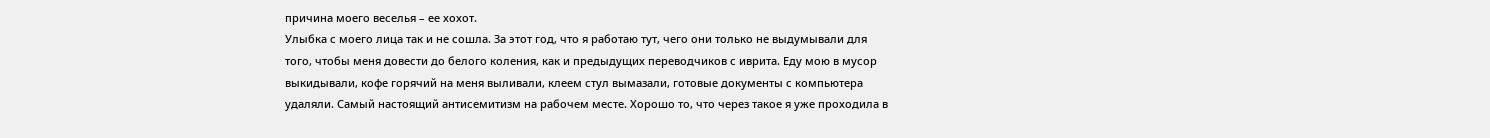причина моего веселья – ее хохот.
Улыбка с моего лица так и не сошла. За этот год, что я работаю тут, чего они только не выдумывали для того, чтобы меня довести до белого коления, как и предыдущих переводчиков с иврита. Еду мою в мусор выкидывали, кофе горячий на меня выливали, клеем стул вымазали, готовые документы с компьютера удаляли. Самый настоящий антисемитизм на рабочем месте. Хорошо то, что через такое я уже проходила в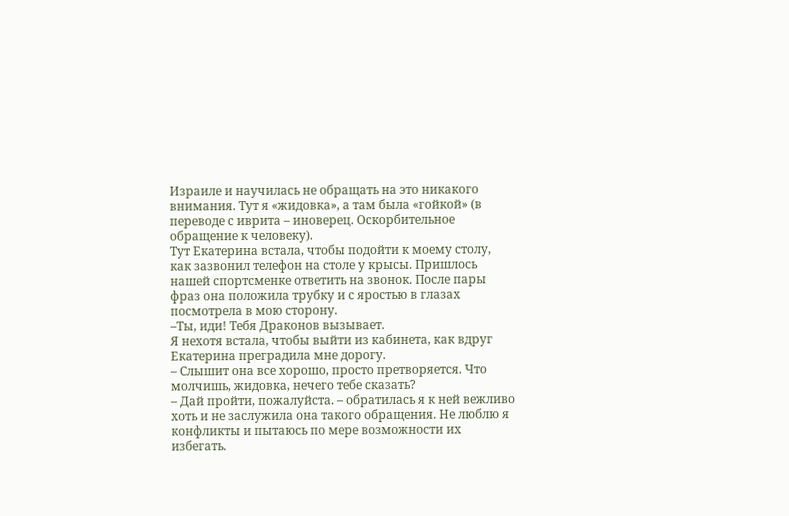Израиле и научилась не обращать на это никакого внимания. Тут я «жидовка», а там была «гойкой» (в переводе с иврита – иноверец. Оскорбительное обращение к человеку).
Тут Екатерина встала, чтобы подойти к моему столу, как зазвонил телефон на столе у крысы. Пришлось нашей спортсменке ответить на звонок. После пары фраз она положила трубку и с яростью в глазах посмотрела в мою сторону.
–Ты, иди! Тебя Драконов вызывает.
Я нехотя встала, чтобы выйти из кабинета, как вдруг Екатерина преградила мне дорогу.
– Слышит она все хорошо, просто претворяется. Что молчишь, жидовка, нечего тебе сказать?
– Дай пройти, пожалуйста. – обратилась я к ней вежливо хоть и не заслужила она такого обращения. Не люблю я конфликты и пытаюсь по мере возможности их избегать.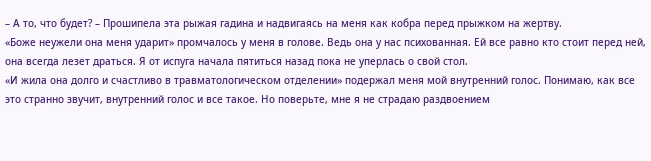– А то, что будет? – Прошипела эта рыжая гадина и надвигаясь на меня как кобра перед прыжком на жертву.
«Боже неужели она меня ударит» промчалось у меня в голове. Ведь она у нас психованная. Ей все равно кто стоит перед ней, она всегда лезет драться. Я от испуга начала пятиться назад пока не уперлась о свой стол.
«И жила она долго и счастливо в травматологическом отделении» подержал меня мой внутренний голос. Понимаю, как все это странно звучит, внутренний голос и все такое. Но поверьте, мне я не страдаю раздвоением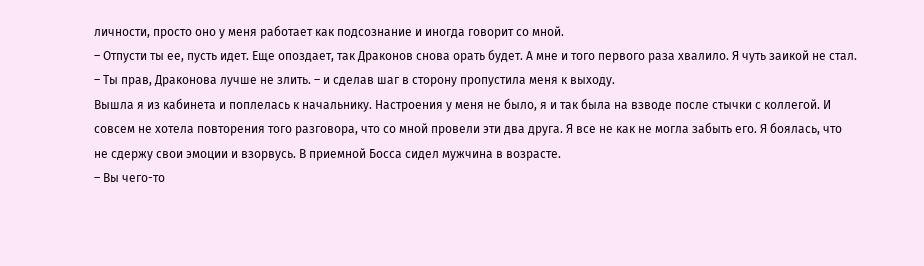личности, просто оно у меня работает как подсознание и иногда говорит со мной.
– Отпусти ты ее, пусть идет. Еще опоздает, так Драконов снова орать будет. А мне и того первого раза хвалило. Я чуть заикой не стал.
– Ты прав, Драконова лучше не злить. – и сделав шаг в сторону пропустила меня к выходу.
Вышла я из кабинета и поплелась к начальнику. Настроения у меня не было, я и так была на взводе после стычки с коллегой. И совсем не хотела повторения того разговора, что со мной провели эти два друга. Я все не как не могла забыть его. Я боялась, что не сдержу свои эмоции и взорвусь. В приемной Босса сидел мужчина в возрасте.
– Вы чего-то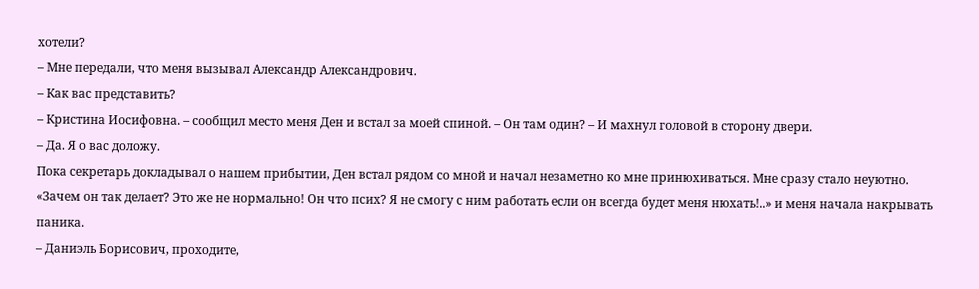хотели?
– Мне передали, что меня вызывал Александр Александрович.
– Как вас представить?
– Кристина Иосифовна. – сообщил место меня Ден и встал за моей спиной. – Он там один? – И махнул головой в сторону двери.
– Да. Я о вас доложу.
Пока секретарь докладывал о нашем прибытии, Ден встал рядом со мной и начал незаметно ко мне принюхиваться. Мне сразу стало неуютно.
«Зачем он так делает? Это же не нормально! Он что псих? Я не смогу с ним работать если он всегда будет меня нюхать!..» и меня начала накрывать паника.
– Даниэль Борисович, проходите,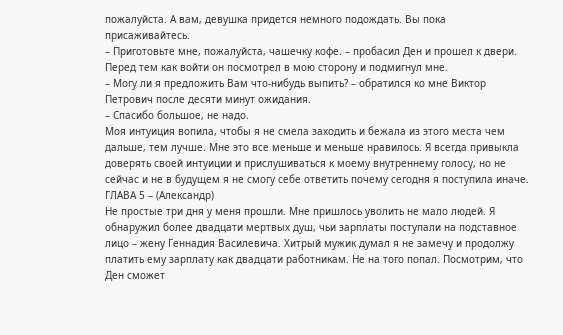пожалуйста. А вам, девушка придется немного подождать. Вы пока присаживайтесь.
– Приготовьте мне, пожалуйста, чашечку кофе. – пробасил Ден и прошел к двери. Перед тем как войти он посмотрел в мою сторону и подмигнул мне.
– Могу ли я предложить Вам что-нибудь выпить? – обратился ко мне Виктор Петрович после десяти минут ожидания.
– Спасибо большое, не надо.
Моя интуиция вопила, чтобы я не смела заходить и бежала из этого места чем дальше, тем лучше. Мне это все меньше и меньше нравилось. Я всегда привыкла доверять своей интуиции и прислушиваться к моему внутреннему голосу, но не сейчас и не в будущем я не смогу себе ответить почему сегодня я поступила иначе.
ГЛАВА 5 – (Александр)
Не простые три дня у меня прошли. Мне пришлось уволить не мало людей. Я обнаружил более двадцати мертвых душ, чьи зарплаты поступали на подставное лицо – жену Геннадия Василевича. Хитрый мужик думал я не замечу и продолжу платить ему зарплату как двадцати работникам. Не на того попал. Посмотрим, что Ден сможет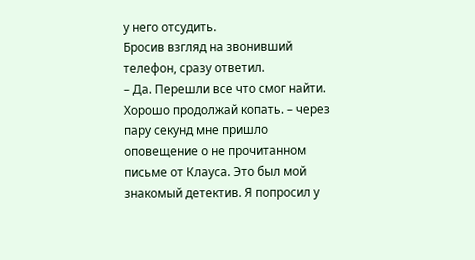у него отсудить.
Бросив взгляд на звонивший телефон, сразу ответил.
– Да. Перешли все что смог найти. Хорошо продолжай копать. – через пару секунд мне пришло оповещение о не прочитанном письме от Клауса. Это был мой знакомый детектив. Я попросил у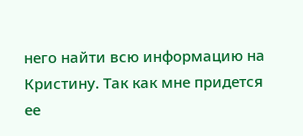него найти всю информацию на Кристину. Так как мне придется ее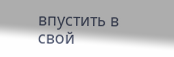впустить в свой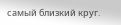самый близкий круг.